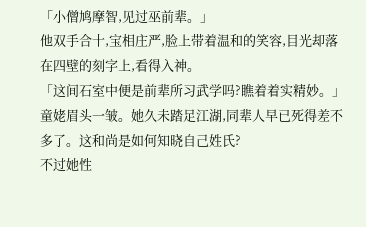「小僧鸠摩智,见过巫前辈。」
他双手合十,宝相庄严,脸上带着温和的笑容,目光却落在四壁的刻字上,看得入神。
「这间石室中便是前辈所习武学吗?瞧着着实精妙。」
童姥眉头一皱。她久未踏足江湖,同辈人早已死得差不多了。这和尚是如何知晓自己姓氏?
不过她性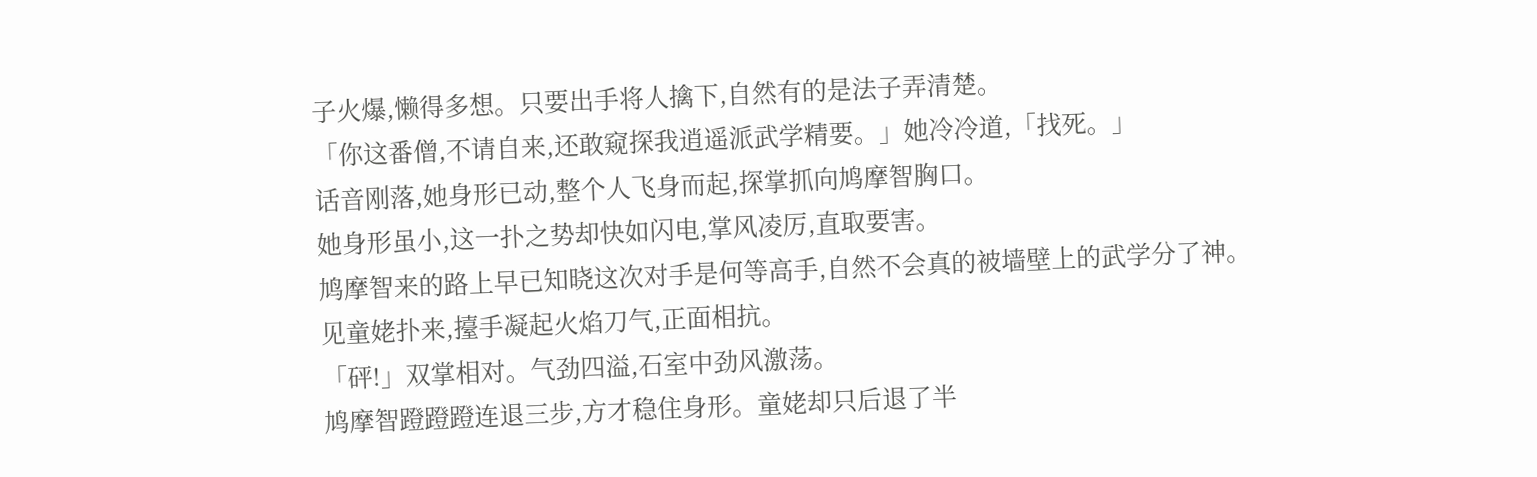子火爆,懒得多想。只要出手将人擒下,自然有的是法子弄清楚。
「你这番僧,不请自来,还敢窥探我逍遥派武学精要。」她冷冷道,「找死。」
话音刚落,她身形已动,整个人飞身而起,探掌抓向鸠摩智胸口。
她身形虽小,这一扑之势却快如闪电,掌风凌厉,直取要害。
鸠摩智来的路上早已知晓这次对手是何等高手,自然不会真的被墙壁上的武学分了神。
见童姥扑来,擡手凝起火焰刀气,正面相抗。
「砰!」双掌相对。气劲四溢,石室中劲风激荡。
鸠摩智蹬蹬蹬连退三步,方才稳住身形。童姥却只后退了半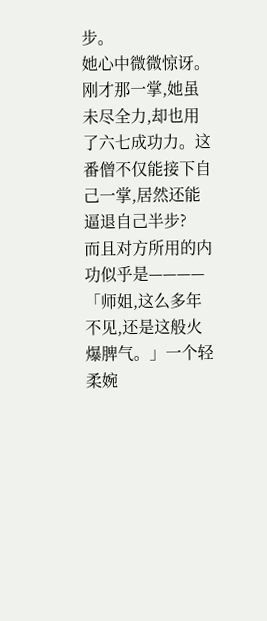步。
她心中微微惊讶。刚才那一掌,她虽未尽全力,却也用了六七成功力。这番僧不仅能接下自己一掌,居然还能逼退自己半步?
而且对方所用的内功似乎是————
「师姐,这么多年不见,还是这般火爆脾气。」一个轻柔婉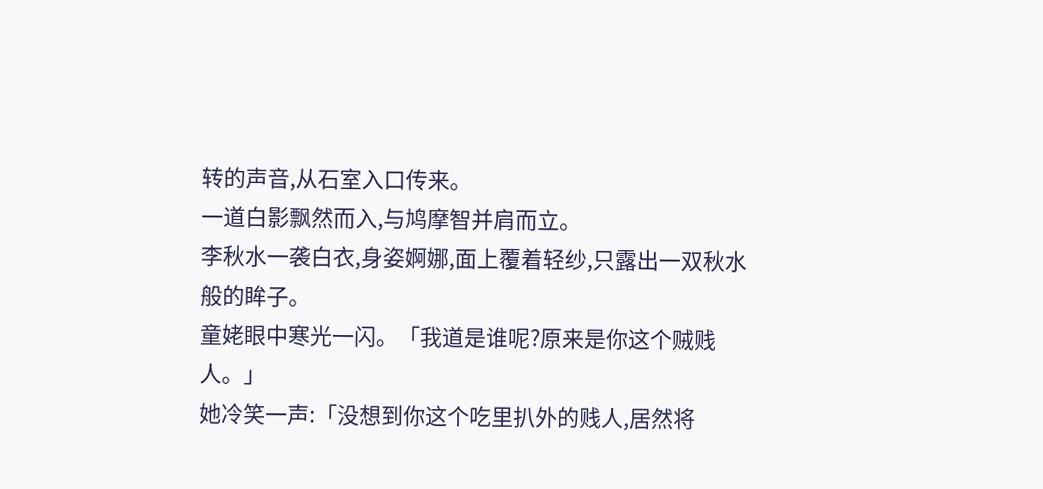转的声音,从石室入口传来。
一道白影飘然而入,与鸠摩智并肩而立。
李秋水一袭白衣,身姿婀娜,面上覆着轻纱,只露出一双秋水般的眸子。
童姥眼中寒光一闪。「我道是谁呢?原来是你这个贼贱人。」
她冷笑一声:「没想到你这个吃里扒外的贱人,居然将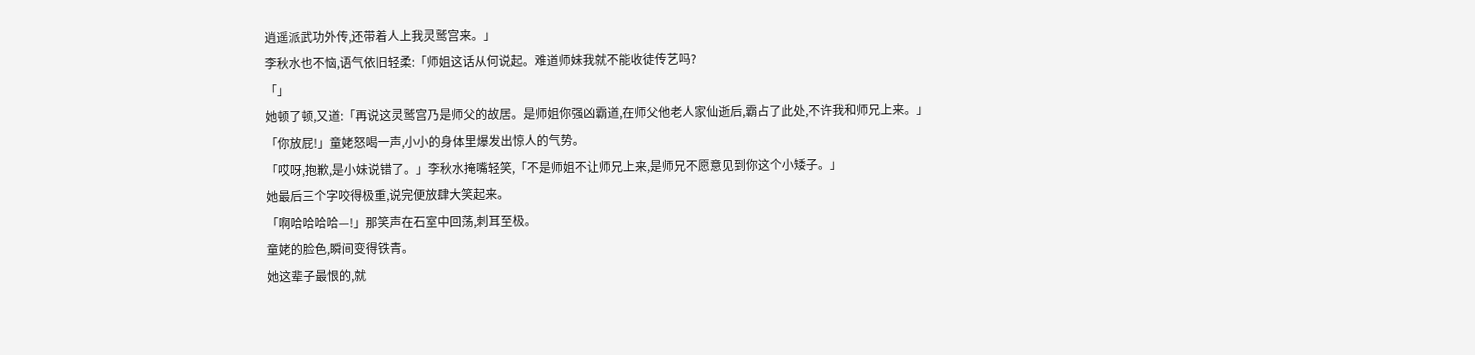逍遥派武功外传,还带着人上我灵鹫宫来。」
李秋水也不恼,语气依旧轻柔:「师姐这话从何说起。难道师妹我就不能收徒传艺吗?
「」
她顿了顿,又道:「再说这灵鹫宫乃是师父的故居。是师姐你强凶霸道,在师父他老人家仙逝后,霸占了此处,不许我和师兄上来。」
「你放屁!」童姥怒喝一声,小小的身体里爆发出惊人的气势。
「哎呀,抱歉,是小妹说错了。」李秋水掩嘴轻笑,「不是师姐不让师兄上来,是师兄不愿意见到你这个小矮子。」
她最后三个字咬得极重,说完便放肆大笑起来。
「啊哈哈哈哈—!」那笑声在石室中回荡,刺耳至极。
童姥的脸色,瞬间变得铁青。
她这辈子最恨的,就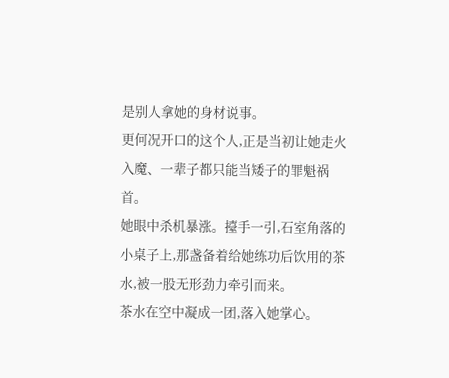是别人拿她的身材说事。
更何况开口的这个人,正是当初让她走火入魔、一辈子都只能当矮子的罪魁祸首。
她眼中杀机暴涨。擡手一引,石室角落的小桌子上,那盏备着给她练功后饮用的茶水,被一股无形劲力牵引而来。
茶水在空中凝成一团,落入她掌心。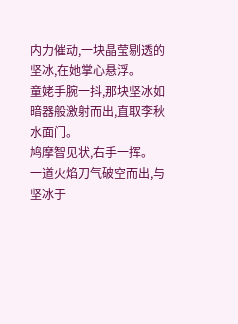内力催动,一块晶莹剔透的坚冰,在她掌心悬浮。
童姥手腕一抖,那块坚冰如暗器般激射而出,直取李秋水面门。
鸠摩智见状,右手一挥。
一道火焰刀气破空而出,与坚冰于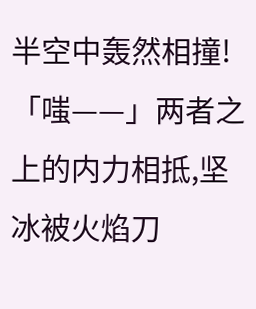半空中轰然相撞!
「嗤——」两者之上的内力相抵,坚冰被火焰刀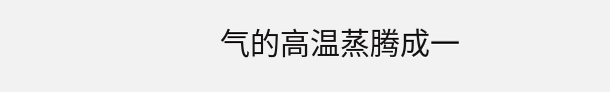气的高温蒸腾成一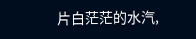片白茫茫的水汽,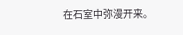在石室中弥漫开来。